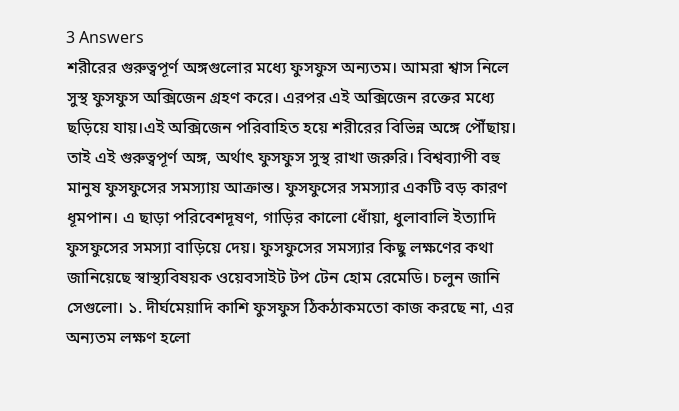3 Answers
শরীরের গুরুত্বপূর্ণ অঙ্গগুলোর মধ্যে ফুসফুস অন্যতম। আমরা শ্বাস নিলে সুস্থ ফুসফুস অক্সিজেন গ্রহণ করে। এরপর এই অক্সিজেন রক্তের মধ্যে ছড়িয়ে যায়।এই অক্সিজেন পরিবাহিত হয়ে শরীরের বিভিন্ন অঙ্গে পৌঁছায়। তাই এই গুরুত্বপূর্ণ অঙ্গ, অর্থাৎ ফুসফুস সুস্থ রাখা জরুরি। বিশ্বব্যাপী বহু মানুষ ফুসফুসের সমস্যায় আক্রান্ত। ফুসফুসের সমস্যার একটি বড় কারণ ধূমপান। এ ছাড়া পরিবেশদূষণ, গাড়ির কালো ধোঁয়া, ধুলাবালি ইত্যাদি ফুসফুসের সমস্যা বাড়িয়ে দেয়। ফুসফুসের সমস্যার কিছু লক্ষণের কথা জানিয়েছে স্বাস্থ্যবিষয়ক ওয়েবসাইট টপ টেন হোম রেমেডি। চলুন জানি সেগুলো। ১. দীর্ঘমেয়াদি কাশি ফুসফুস ঠিকঠাকমতো কাজ করছে না, এর অন্যতম লক্ষণ হলো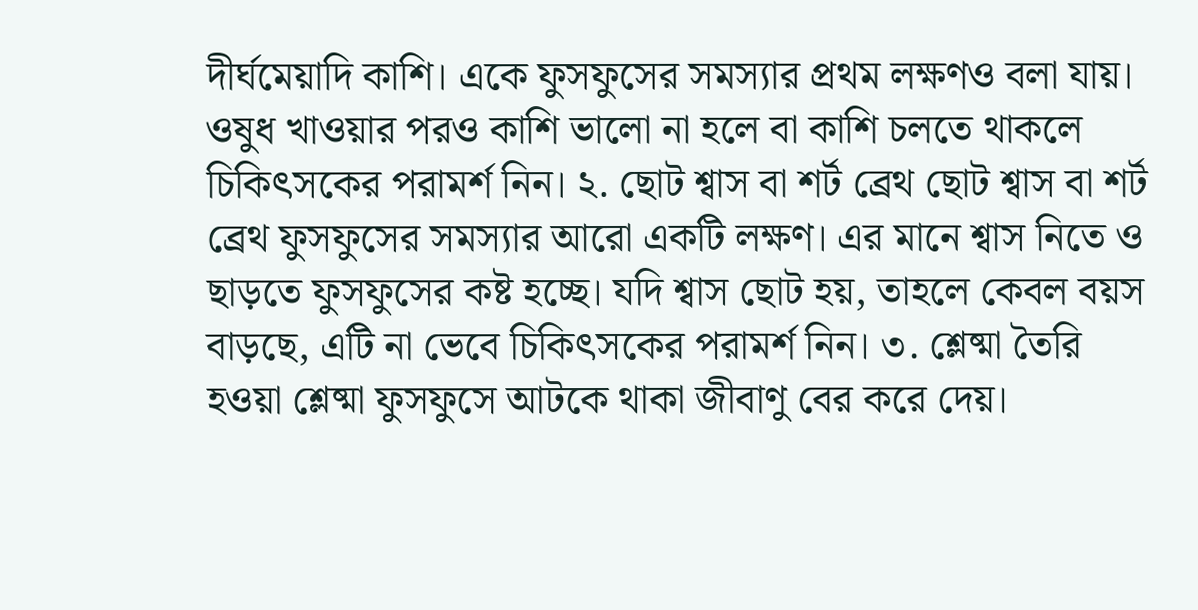দীর্ঘমেয়াদি কাশি। একে ফুসফুসের সমস্যার প্রথম লক্ষণও বলা যায়। ওষুধ খাওয়ার পরও কাশি ভালো না হলে বা কাশি চলতে থাকলে চিকিৎসকের পরামর্শ নিন। ২. ছোট শ্বাস বা শর্ট ব্রেথ ছোট শ্বাস বা শর্ট ব্রেথ ফুসফুসের সমস্যার আরো একটি লক্ষণ। এর মানে শ্বাস নিতে ও ছাড়তে ফুসফুসের কষ্ট হচ্ছে। যদি শ্বাস ছোট হয়, তাহলে কেবল বয়স বাড়ছে, এটি না ভেবে চিকিৎসকের পরামর্শ নিন। ৩. শ্লেষ্মা তৈরি হওয়া শ্লেষ্মা ফুসফুসে আটকে থাকা জীবাণু বের করে দেয়।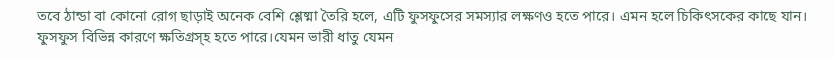তবে ঠান্ডা বা কোনো রোগ ছাড়াই অনেক বেশি শ্লেষ্মা তৈরি হলে, এটি ফুসফুসের সমস্যার লক্ষণও হতে পারে। এমন হলে চিকিৎসকের কাছে যান।
ফুসফুস বিভিন্ন কারণে ক্ষতিগ্রস্হ হতে পারে।যেমন ভারী ধাতু যেমন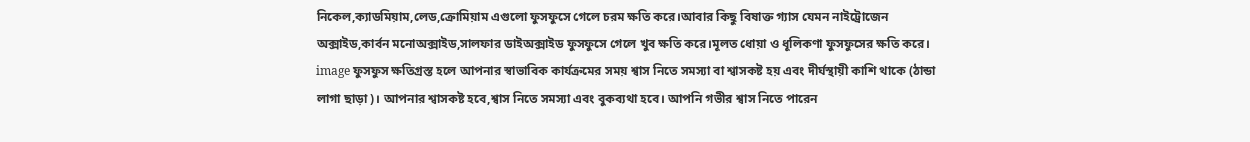নিকেল,ক্যাডমিয়াম,লেড,ক্রোমিয়াম এগুলো ফুসফুসে গেলে চরম ক্ষতি করে।আবার কিছু বিষাক্ত গ্যাস যেমন নাইট্রোজেন অক্সাইড,কার্বন মনোঅক্সাইড,সালফার ডাইঅক্সাইড ফুসফুসে গেলে খুব ক্ষতি করে।মূলত ধোয়া ও ধূলিকণা ফুসফুসের ক্ষতি করে।
image ফুসফুস ক্ষতিগ্রস্ত হলে আপনার স্বাভাবিক কার্যক্রমের সময় শ্বাস নিতে সমস্যা বা শ্বাসকষ্ট হয় এবং দীর্ঘস্থায়ী কাশি থাকে (ঠান্ডা লাগা ছাড়া)। আপনার শ্বাসকষ্ট হবে,শ্বাস নিতে সমস্যা এবং বুকব্যথা হবে। আপনি গভীর শ্বাস নিতে পারেন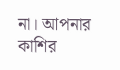না। আপনার কাশির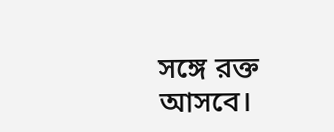সঙ্গে রক্ত আসবে।